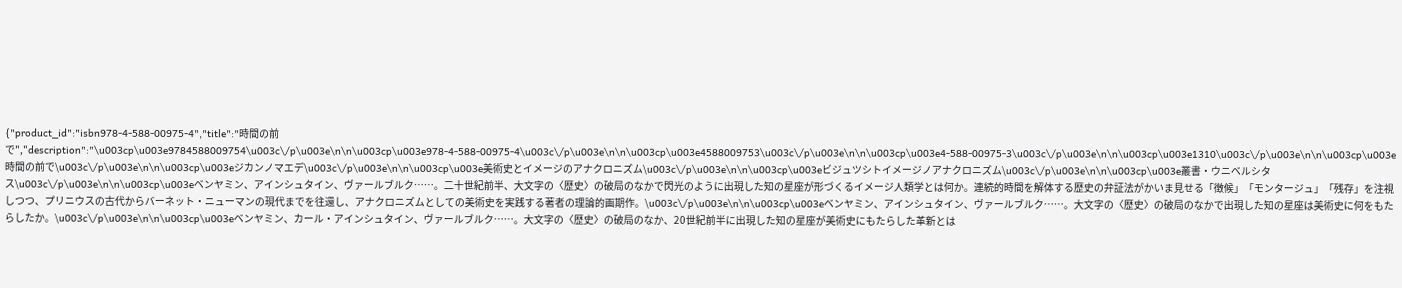{"product_id":"isbn978-4-588-00975-4","title":"時間の前で","description":"\u003cp\u003e9784588009754\u003c\/p\u003e\n\n\u003cp\u003e978-4-588-00975-4\u003c\/p\u003e\n\n\u003cp\u003e4588009753\u003c\/p\u003e\n\n\u003cp\u003e4-588-00975-3\u003c\/p\u003e\n\n\u003cp\u003e1310\u003c\/p\u003e\n\n\u003cp\u003e時間の前で\u003c\/p\u003e\n\n\u003cp\u003eジカンノマエデ\u003c\/p\u003e\n\n\u003cp\u003e美術史とイメージのアナクロニズム\u003c\/p\u003e\n\n\u003cp\u003eビジュツシトイメージノアナクロニズム\u003c\/p\u003e\n\n\u003cp\u003e叢書・ウニベルシタス\u003c\/p\u003e\n\n\u003cp\u003eベンヤミン、アインシュタイン、ヴァールブルク……。二十世紀前半、大文字の〈歴史〉の破局のなかで閃光のように出現した知の星座が形づくるイメージ人類学とは何か。連続的時間を解体する歴史の弁証法がかいま見せる「徴候」「モンタージュ」「残存」を注視しつつ、プリニウスの古代からバーネット・ニューマンの現代までを往還し、アナクロニズムとしての美術史を実践する著者の理論的画期作。\u003c\/p\u003e\n\n\u003cp\u003eベンヤミン、アインシュタイン、ヴァールブルク……。大文字の〈歴史〉の破局のなかで出現した知の星座は美術史に何をもたらしたか。\u003c\/p\u003e\n\n\u003cp\u003eベンヤミン、カール・アインシュタイン、ヴァールブルク……。大文字の〈歴史〉の破局のなか、20世紀前半に出現した知の星座が美術史にもたらした革新とは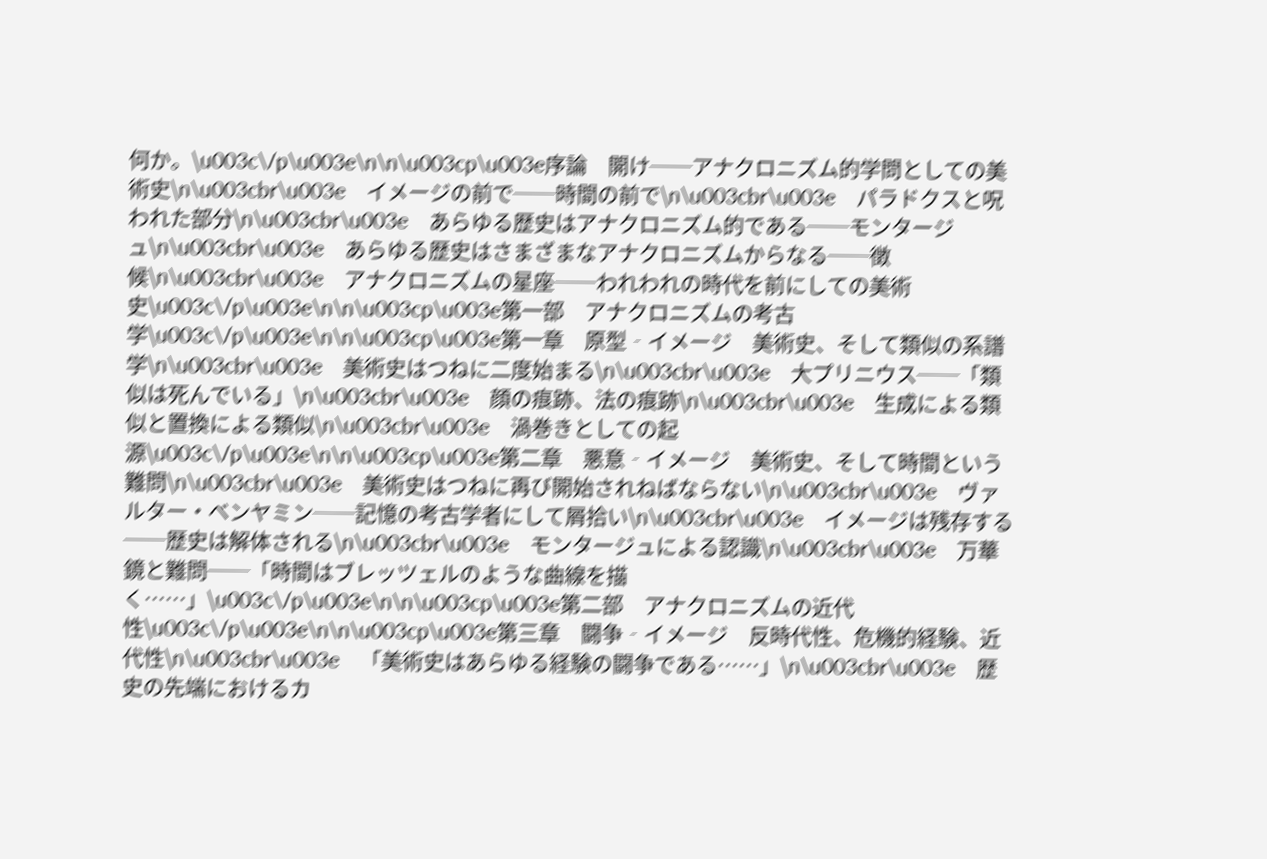何か。\u003c\/p\u003e\n\n\u003cp\u003e序論　開け──アナクロニズム的学問としての美術史\n\u003cbr\u003e　イメージの前で──時間の前で\n\u003cbr\u003e　パラドクスと呪われた部分\n\u003cbr\u003e　あらゆる歴史はアナクロニズム的である──モンタージュ\n\u003cbr\u003e　あらゆる歴史はさまざまなアナクロニズムからなる──徴候\n\u003cbr\u003e　アナクロニズムの星座──われわれの時代を前にしての美術史\u003c\/p\u003e\n\n\u003cp\u003e第一部　アナクロニズムの考古学\u003c\/p\u003e\n\n\u003cp\u003e第一章　原型‐イメージ　美術史、そして類似の系譜学\n\u003cbr\u003e　美術史はつねに二度始まる\n\u003cbr\u003e　大プリニウス──「類似は死んでいる」\n\u003cbr\u003e　顔の痕跡、法の痕跡\n\u003cbr\u003e　生成による類似と置換による類似\n\u003cbr\u003e　渦巻きとしての起源\u003c\/p\u003e\n\n\u003cp\u003e第二章　悪意‐イメージ　美術史、そして時間という難問\n\u003cbr\u003e　美術史はつねに再び開始されねばならない\n\u003cbr\u003e　ヴァルター・ベンヤミン──記憶の考古学者にして屑拾い\n\u003cbr\u003e　イメージは残存する──歴史は解体される\n\u003cbr\u003e　モンタージュによる認識\n\u003cbr\u003e　万華鏡と難問──「時間はブレッツェルのような曲線を描く……」\u003c\/p\u003e\n\n\u003cp\u003e第二部　アナクロニズムの近代性\u003c\/p\u003e\n\n\u003cp\u003e第三章　闘争‐イメージ　反時代性、危機的経験、近代性\n\u003cbr\u003e　「美術史はあらゆる経験の闘争である……」\n\u003cbr\u003e　歴史の先端におけるカ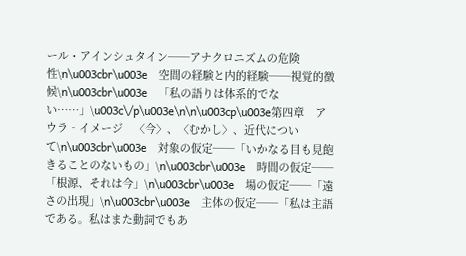ール・アインシュタイン──アナクロニズムの危険性\n\u003cbr\u003e　空間の経験と内的経験──視覚的徴候\n\u003cbr\u003e　「私の語りは体系的でない……」\u003c\/p\u003e\n\n\u003cp\u003e第四章　アウラ‐イメージ　〈今〉、〈むかし〉、近代について\n\u003cbr\u003e　対象の仮定──「いかなる目も見飽きることのないもの」\n\u003cbr\u003e　時間の仮定──「根源、それは今」\n\u003cbr\u003e　場の仮定──「遠さの出現」\n\u003cbr\u003e　主体の仮定──「私は主語である。私はまた動詞でもあ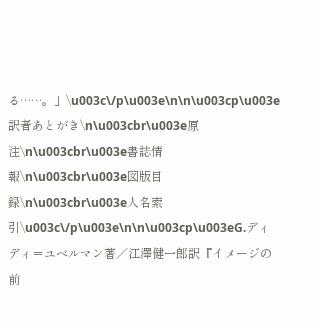る……。」\u003c\/p\u003e\n\n\u003cp\u003e訳者あとがき\n\u003cbr\u003e原注\n\u003cbr\u003e書誌情報\n\u003cbr\u003e図版目録\n\u003cbr\u003e人名索引\u003c\/p\u003e\n\n\u003cp\u003eG.ディディ＝ユベルマン著／江澤健一郎訳『イメージの前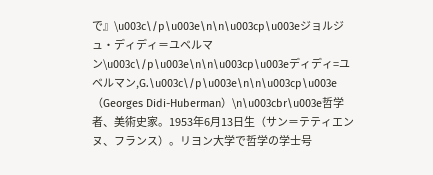で』\u003c\/p\u003e\n\n\u003cp\u003eジョルジュ・ディディ＝ユベルマン\u003c\/p\u003e\n\n\u003cp\u003eディディ=ユベルマン,G.\u003c\/p\u003e\n\n\u003cp\u003e（Georges Didi-Huberman）\n\u003cbr\u003e哲学者、美術史家。1953年6月13日生（サン＝テティエンヌ、フランス）。リヨン大学で哲学の学士号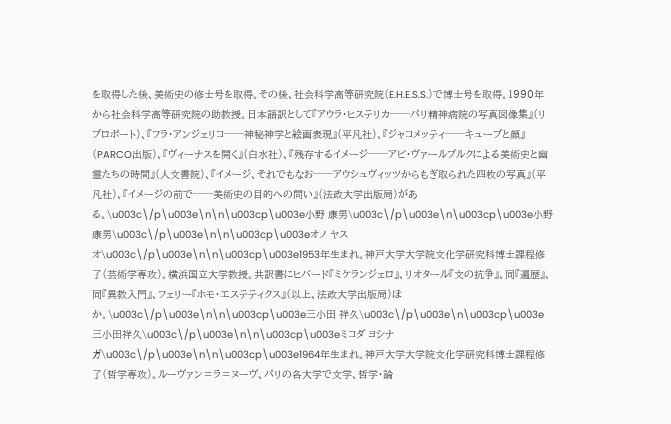を取得した後、美術史の修士号を取得。その後、社会科学高等研究院（E.H.E.S.S.）で博士号を取得。1990年から社会科学高等研究院の助教授。日本語訳として『アウラ・ヒステリカ──パリ精神病院の写真図像集』（リブロポート）、『フラ・アンジェリコ──神秘神学と絵画表現』（平凡社）、『ジャコメッティ──キューブと顔』（PARCO出版）、『ヴィーナスを開く』（白水社）、『残存するイメージ──アビ・ヴァールブルクによる美術史と幽霊たちの時間』（人文書院）、『イメージ、それでもなお──アウシュヴィッツからもぎ取られた四枚の写真』（平凡社）、『イメージの前で──美術史の目的への問い』（法政大学出版局）がある。\u003c\/p\u003e\n\n\u003cp\u003e小野 康男\u003c\/p\u003e\n\u003cp\u003e小野康男\u003c\/p\u003e\n\n\u003cp\u003eオノ ヤスオ\u003c\/p\u003e\n\n\u003cp\u003e1953年生まれ。神戸大学大学院文化学研究科博士課程修了（芸術学専攻）。横浜国立大学教授。共訳書にヒバード『ミケランジェロ』、リオタール『文の抗争』、同『遍歴』、同『異教入門』、フェリー『ホモ・エステティクス』（以上、法政大学出版局）ほか。\u003c\/p\u003e\n\n\u003cp\u003e三小田 祥久\u003c\/p\u003e\n\u003cp\u003e三小田祥久\u003c\/p\u003e\n\n\u003cp\u003eミコダ ヨシナガ\u003c\/p\u003e\n\n\u003cp\u003e1964年生まれ。神戸大学大学院文化学研究科博士課程修了（哲学専攻）。ルーヴァン＝ラ＝ヌーヴ、パリの各大学で文学、哲学・論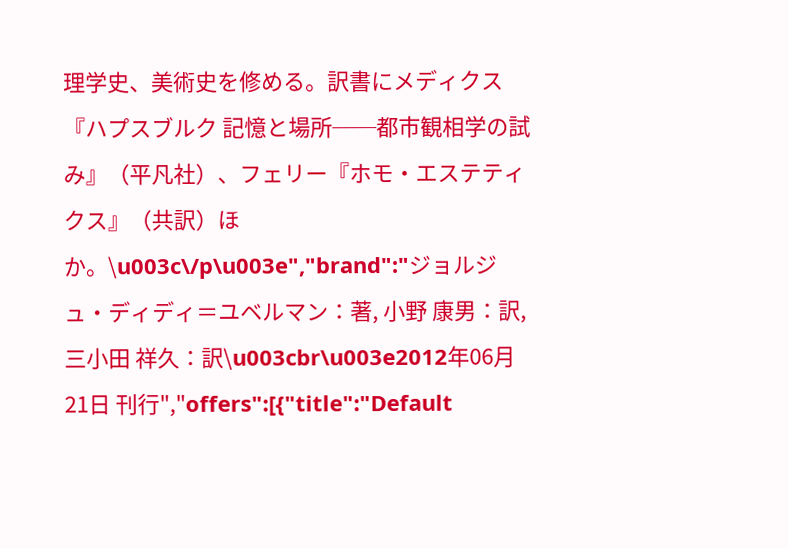理学史、美術史を修める。訳書にメディクス『ハプスブルク 記憶と場所──都市観相学の試み』（平凡社）、フェリー『ホモ・エステティクス』（共訳）ほか。\u003c\/p\u003e","brand":"ジョルジュ・ディディ＝ユベルマン：著, 小野 康男：訳, 三小田 祥久：訳\u003cbr\u003e2012年06月21日 刊行","offers":[{"title":"Default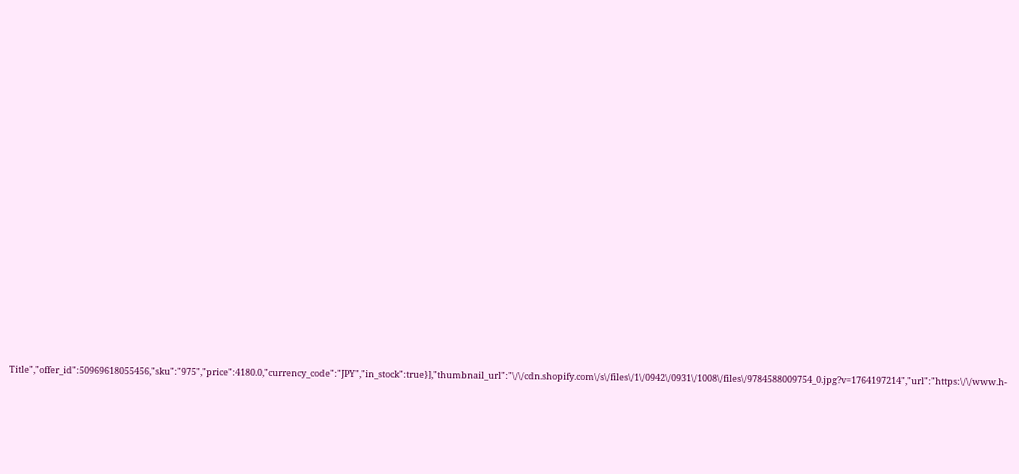Title","offer_id":50969618055456,"sku":"975","price":4180.0,"currency_code":"JPY","in_stock":true}],"thumbnail_url":"\/\/cdn.shopify.com\/s\/files\/1\/0942\/0931\/1008\/files\/9784588009754_0.jpg?v=1764197214","url":"https:\/\/www.h-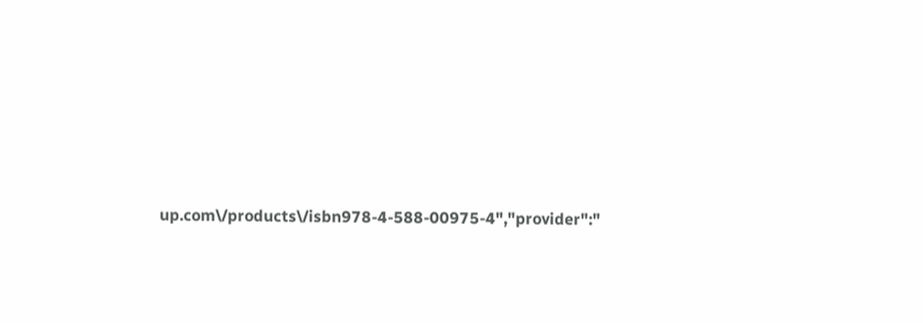up.com\/products\/isbn978-4-588-00975-4","provider":"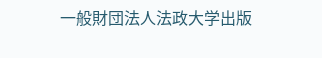一般財団法人法政大学出版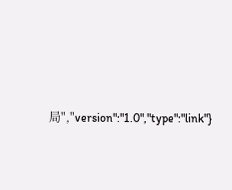局","version":"1.0","type":"link"}